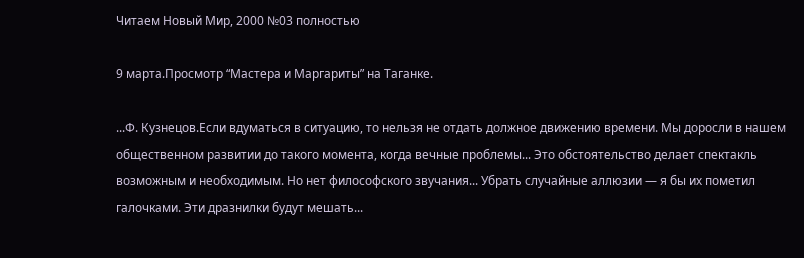Читаем Новый Мир, 2000 №03 полностью

9 марта.Просмотр “Мастера и Маргариты” на Таганке.

...Ф. Кузнецов.Если вдуматься в ситуацию, то нельзя не отдать должное движению времени. Мы доросли в нашем общественном развитии до такого момента, когда вечные проблемы... Это обстоятельство делает спектакль возможным и необходимым. Но нет философского звучания... Убрать случайные аллюзии — я бы их пометил галочками. Эти дразнилки будут мешать...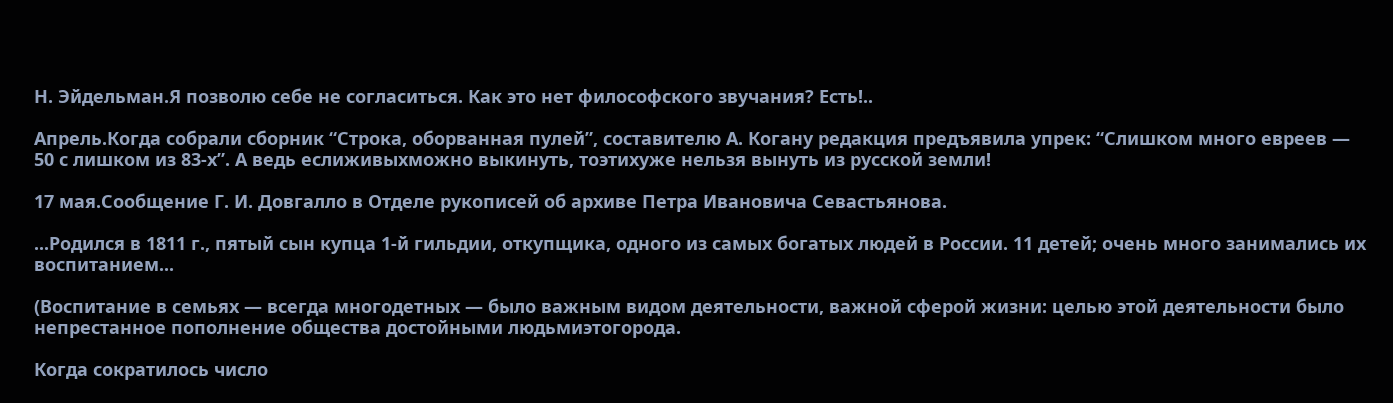Н. Эйдельман.Я позволю себе не согласиться. Как это нет философского звучания? Есть!..

Апрель.Когда собрали сборник “Строка, оборванная пулей”, составителю А. Когану редакция предъявила упрек: “Слишком много евреев — 50 с лишком из 83-х”. А ведь еслиживыхможно выкинуть, тоэтихуже нельзя вынуть из русской земли!

17 мая.Сообщение Г. И. Довгалло в Отделе рукописей об архиве Петра Ивановича Севастьянова.

...Родился в 1811 г., пятый сын купца 1-й гильдии, откупщика, одного из самых богатых людей в России. 11 детей; очень много занимались их воспитанием...

(Воспитание в семьях — всегда многодетных — было важным видом деятельности, важной сферой жизни: целью этой деятельности было непрестанное пополнение общества достойными людьмиэтогорода.

Когда сократилось число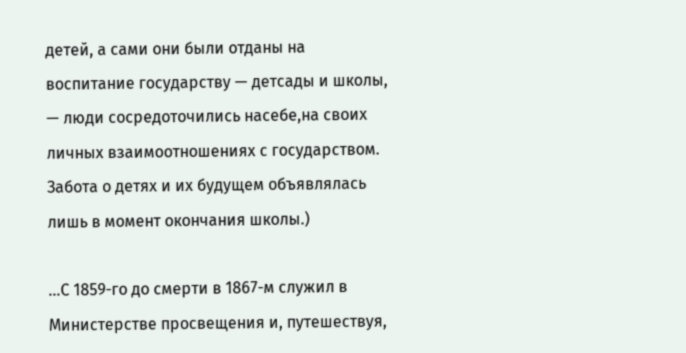детей, а сами они были отданы на воспитание государству — детсады и школы, — люди сосредоточились насебе,на своих личных взаимоотношениях с государством. Забота о детях и их будущем объявлялась лишь в момент окончания школы.)

...С 1859-го до смерти в 1867-м служил в Министерстве просвещения и, путешествуя,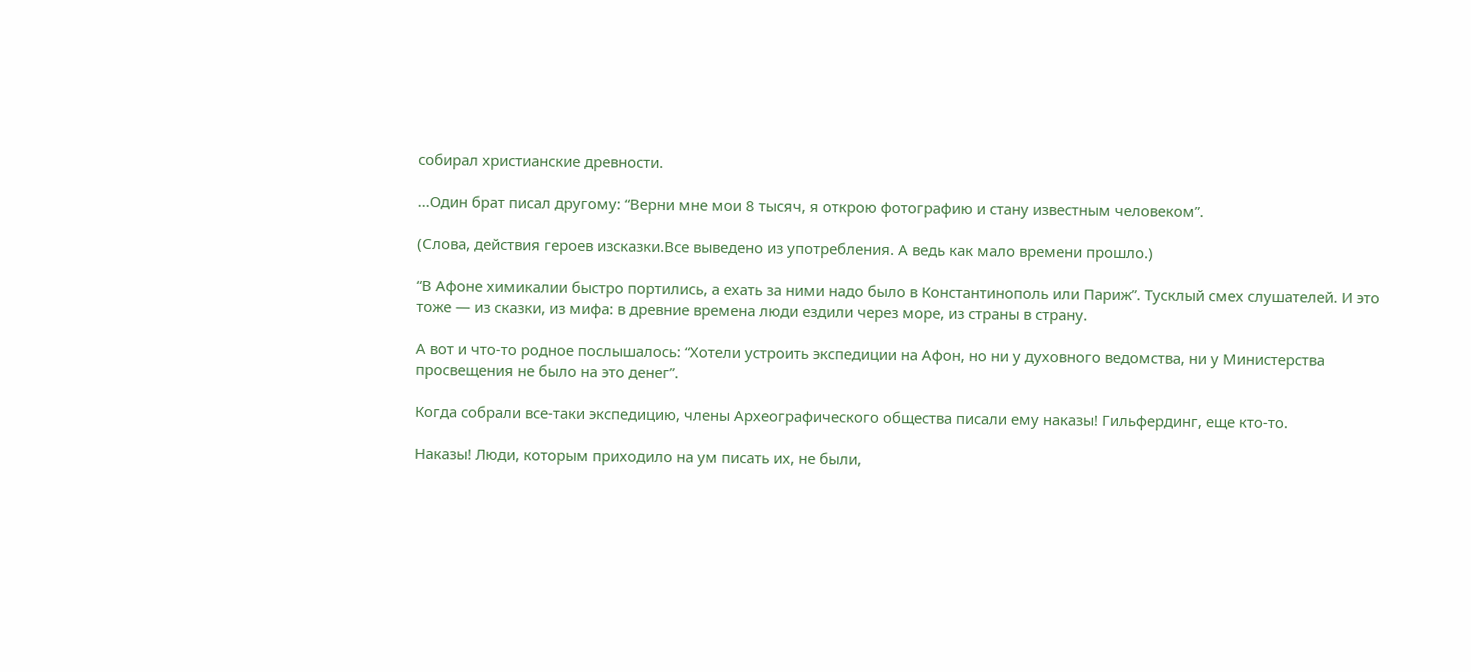собирал христианские древности.

...Один брат писал другому: “Верни мне мои 8 тысяч, я открою фотографию и стану известным человеком”.

(Слова, действия героев изсказки.Все выведено из употребления. А ведь как мало времени прошло.)

“В Афоне химикалии быстро портились, а ехать за ними надо было в Константинополь или Париж”. Тусклый смех слушателей. И это тоже — из сказки, из мифа: в древние времена люди ездили через море, из страны в страну.

А вот и что-то родное послышалось: “Хотели устроить экспедиции на Афон, но ни у духовного ведомства, ни у Министерства просвещения не было на это денег”.

Когда собрали все-таки экспедицию, члены Археографического общества писали ему наказы! Гильфердинг, еще кто-то.

Наказы! Люди, которым приходило на ум писать их, не были,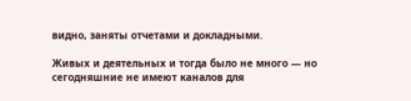видно, заняты отчетами и докладными.

Живых и деятельных и тогда было не много — но сегодняшние не имеют каналов для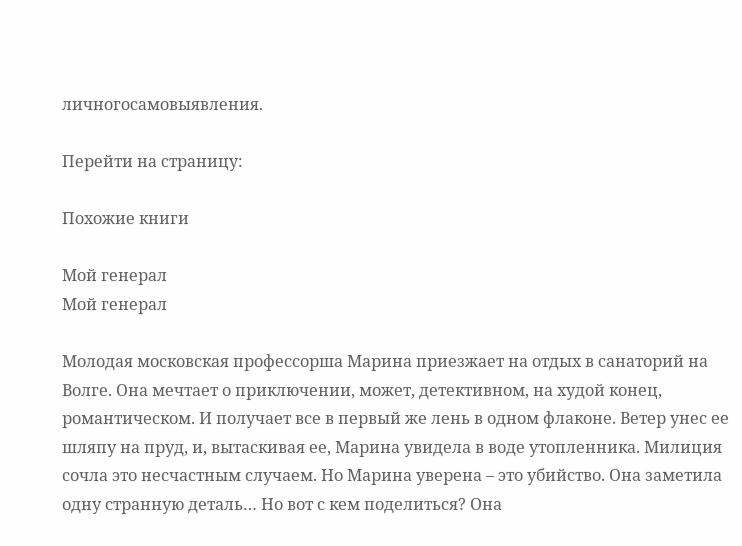личногосамовыявления.

Перейти на страницу:

Похожие книги

Мой генерал
Мой генерал

Молодая московская профессорша Марина приезжает на отдых в санаторий на Волге. Она мечтает о приключении, может, детективном, на худой конец, романтическом. И получает все в первый же лень в одном флаконе. Ветер унес ее шляпу на пруд, и, вытаскивая ее, Марина увидела в воде утопленника. Милиция сочла это несчастным случаем. Но Марина уверена – это убийство. Она заметила одну странную деталь… Но вот с кем поделиться? Она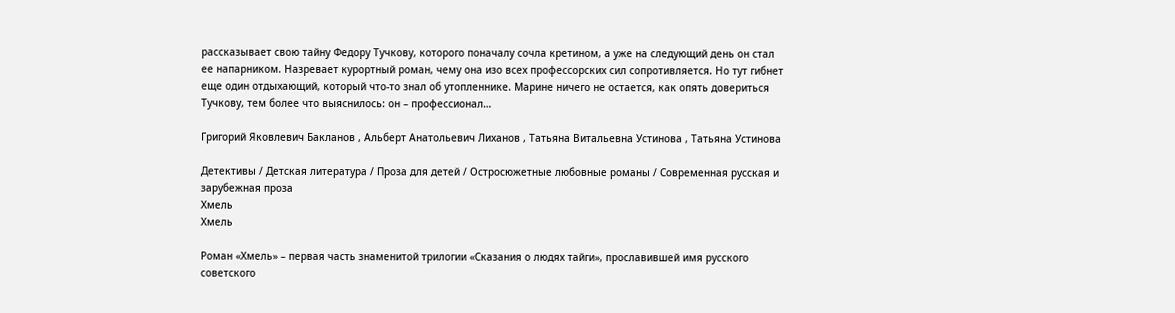рассказывает свою тайну Федору Тучкову, которого поначалу сочла кретином, а уже на следующий день он стал ее напарником. Назревает курортный роман, чему она изо всех профессорских сил сопротивляется. Но тут гибнет еще один отдыхающий, который что-то знал об утопленнике. Марине ничего не остается, как опять довериться Тучкову, тем более что выяснилось: он – профессионал…

Григорий Яковлевич Бакланов , Альберт Анатольевич Лиханов , Татьяна Витальевна Устинова , Татьяна Устинова

Детективы / Детская литература / Проза для детей / Остросюжетные любовные романы / Современная русская и зарубежная проза
Хмель
Хмель

Роман «Хмель» – первая часть знаменитой трилогии «Сказания о людях тайги», прославившей имя русского советского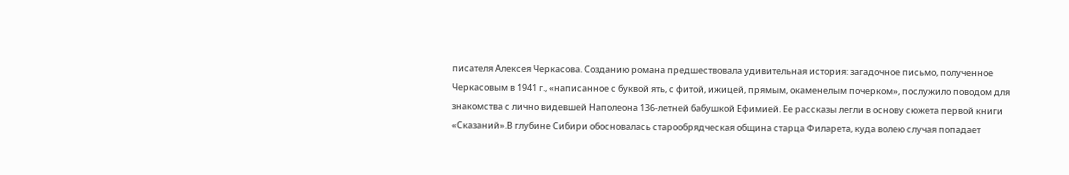писателя Алексея Черкасова. Созданию романа предшествовала удивительная история: загадочное письмо, полученное Черкасовым в 1941 г., «написанное с буквой ять, с фитой, ижицей, прямым, окаменелым почерком», послужило поводом для знакомства с лично видевшей Наполеона 136-летней бабушкой Ефимией. Ее рассказы легли в основу сюжета первой книги «Сказаний».В глубине Сибири обосновалась старообрядческая община старца Филарета, куда волею случая попадает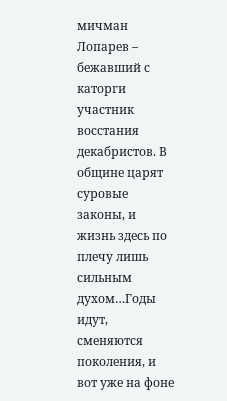мичман Лопарев – бежавший с каторги участник восстания декабристов. В общине царят суровые законы, и жизнь здесь по плечу лишь сильным духом…Годы идут, сменяются поколения, и вот уже на фоне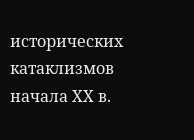исторических катаклизмов начала XX в.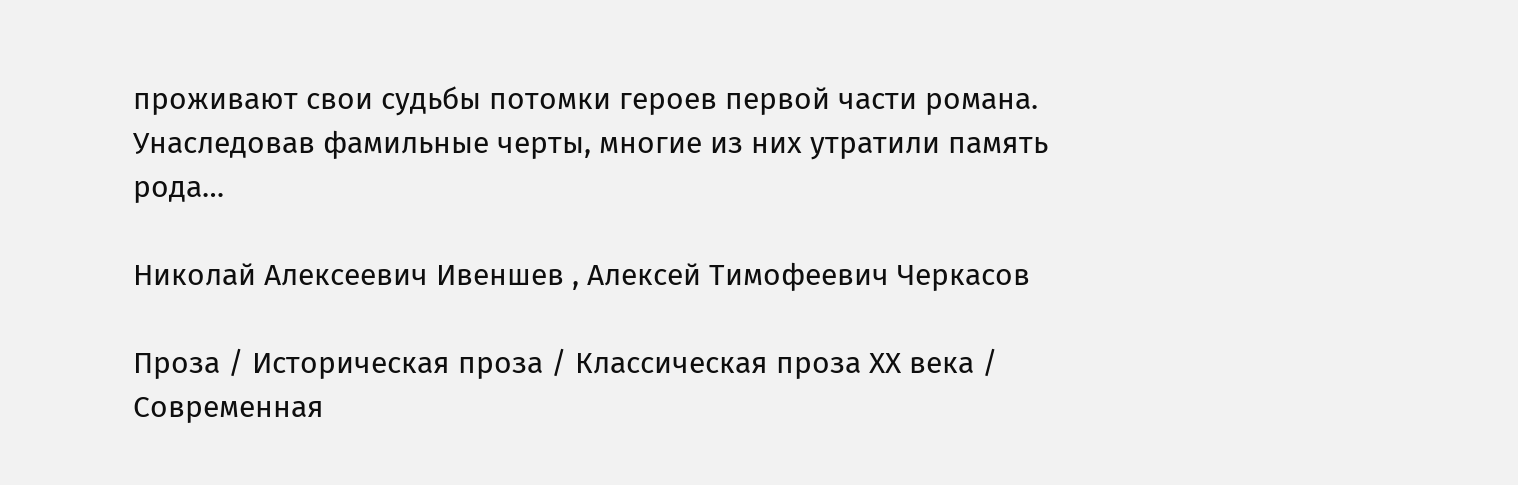проживают свои судьбы потомки героев первой части романа. Унаследовав фамильные черты, многие из них утратили память рода…

Николай Алексеевич Ивеншев , Алексей Тимофеевич Черкасов

Проза / Историческая проза / Классическая проза ХX века / Современная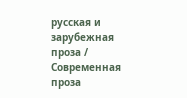русская и зарубежная проза / Современная проза